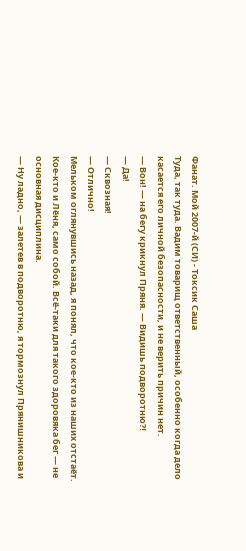Фанат. Мой 2007-й (СИ) - Токсик Саша
Туда, так туда. Вадим товарищ ответственный, особенно когда дело касается его личной безопасности, и не верить причин нет.
— Вон! — на бегу крикнул Пряня. — Видишь подворотню⁈
— Да!
— Сквозная!
— Отлично!
Мельком оглянувшись назад, я понял, что кое-кто из наших отстаёт. Кое-кто и Лёня, само собой. Всё-таки для такого здоровяка бег — не основная дисциплина.
— Ну ладно, — залетев в подворотню, я тормознул Прянишникова и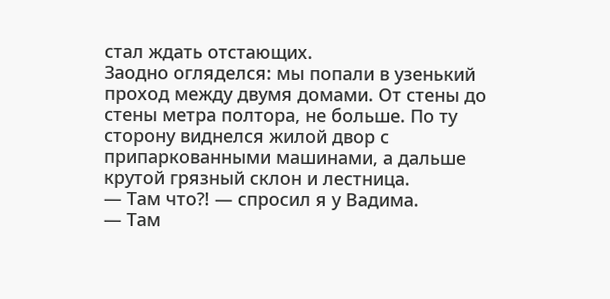стал ждать отстающих.
Заодно огляделся: мы попали в узенький проход между двумя домами. От стены до стены метра полтора, не больше. По ту сторону виднелся жилой двор с припаркованными машинами, а дальше крутой грязный склон и лестница.
— Там что⁈ — спросил я у Вадима.
— Там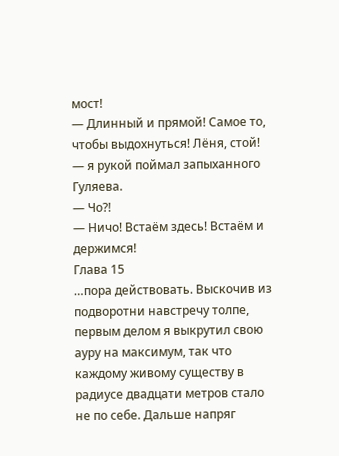мост!
— Длинный и прямой! Самое то, чтобы выдохнуться! Лёня, стой! — я рукой поймал запыханного Гуляева.
— Чо⁈
— Ничо! Встаём здесь! Встаём и держимся!
Глава 15
…пора действовать. Выскочив из подворотни навстречу толпе, первым делом я выкрутил свою ауру на максимум, так что каждому живому существу в радиусе двадцати метров стало не по себе. Дальше напряг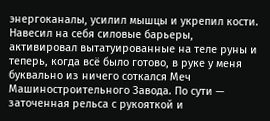энергоканалы, усилил мышцы и укрепил кости. Навесил на себя силовые барьеры, активировал вытатуированные на теле руны и теперь, когда всё было готово, в руке у меня буквально из ничего соткался Меч Машиностроительного Завода. По сути — заточенная рельса с рукояткой и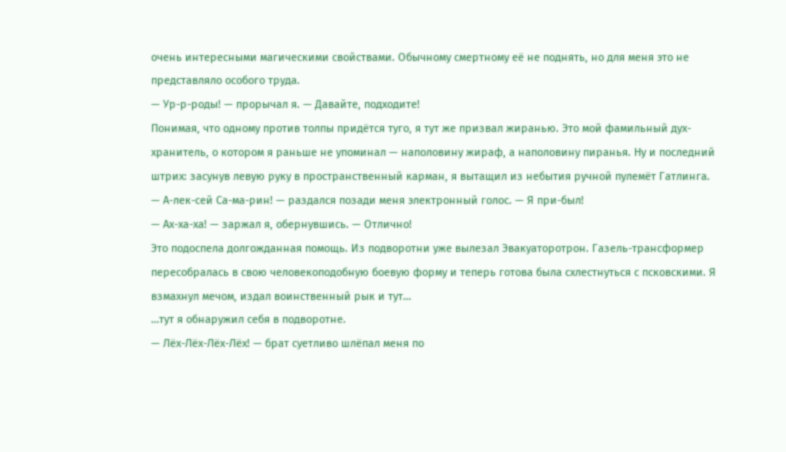очень интересными магическими свойствами. Обычному смертному её не поднять, но для меня это не представляло особого труда.
— Ур-р-роды! — прорычал я. — Давайте, подходите!
Понимая, что одному против толпы придётся туго, я тут же призвал жиранью. Это мой фамильный дух-хранитель, о котором я раньше не упоминал — наполовину жираф, а наполовину пиранья. Ну и последний штрих: засунув левую руку в пространственный карман, я вытащил из небытия ручной пулемёт Гатлинга.
— А-лек-сей Са-ма-рин! — раздался позади меня электронный голос. — Я при-был!
— Ах-ха-ха! — заржал я, обернувшись. — Отлично!
Это подоспела долгожданная помощь. Из подворотни уже вылезал Эвакуаторотрон. Газель-трансформер пересобралась в свою человекоподобную боевую форму и теперь готова была схлестнуться с псковскими. Я взмахнул мечом, издал воинственный рык и тут…
…тут я обнаружил себя в подворотне.
— Лёх-Лёх-Лёх-Лёх! — брат суетливо шлёпал меня по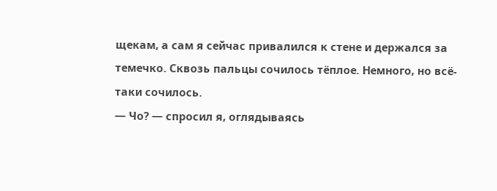щекам, а сам я сейчас привалился к стене и держался за темечко. Сквозь пальцы сочилось тёплое. Немного, но всё-таки сочилось.
— Чо? — спросил я, оглядываясь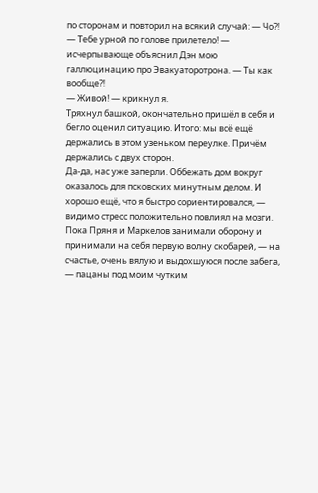по сторонам и повторил на всякий случай: — Чо⁈
— Тебе урной по голове прилетело! — исчерпывающе объяснил Дэн мою галлюцинацию про Эвакуаторотрона. — Ты как вообще⁈
— Живой! — крикнул я.
Тряхнул башкой, окончательно пришёл в себя и бегло оценил ситуацию. Итого: мы всё ещё держались в этом узеньком переулке. Причём держались с двух сторон.
Да-да, нас уже заперли. Оббежать дом вокруг оказалось для псковских минутным делом. И хорошо ещё, что я быстро сориентировался, — видимо стресс положительно повлиял на мозги. Пока Пряня и Маркелов занимали оборону и принимали на себя первую волну скобарей, — на счастье, очень вялую и выдохшуюся после забега, — пацаны под моим чутким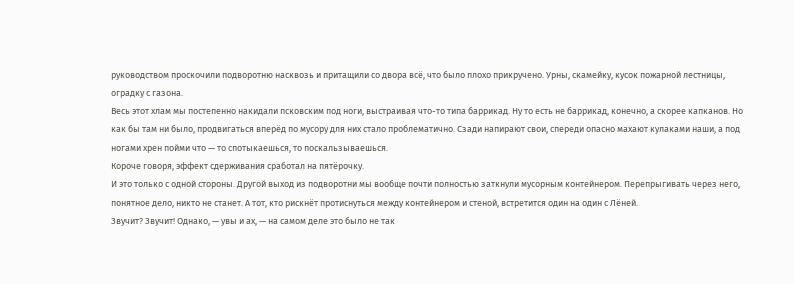руководством проскочили подворотню насквозь и притащили со двора всё, что было плохо прикручено. Урны, скамейку, кусок пожарной лестницы, оградку с газона.
Весь этот хлам мы постепенно накидали псковским под ноги, выстраивая что-то типа баррикад. Ну то есть не баррикад, конечно, а скорее капканов. Но как бы там ни было, продвигаться вперёд по мусору для них стало проблематично. Сзади напирают свои, спереди опасно махают кулаками наши, а под ногами хрен пойми что — то спотыкаешься, то поскальзываешься.
Короче говоря, эффект сдерживания сработал на пятёрочку.
И это только с одной стороны. Другой выход из подворотни мы вообще почти полностью заткнули мусорным контейнером. Перепрыгивать через него, понятное дело, никто не станет. А тот, кто рискнёт протиснуться между контейнером и стеной, встретится один на один с Лёней.
Звучит? Звучит! Однако, — увы и ах, — на самом деле это было не так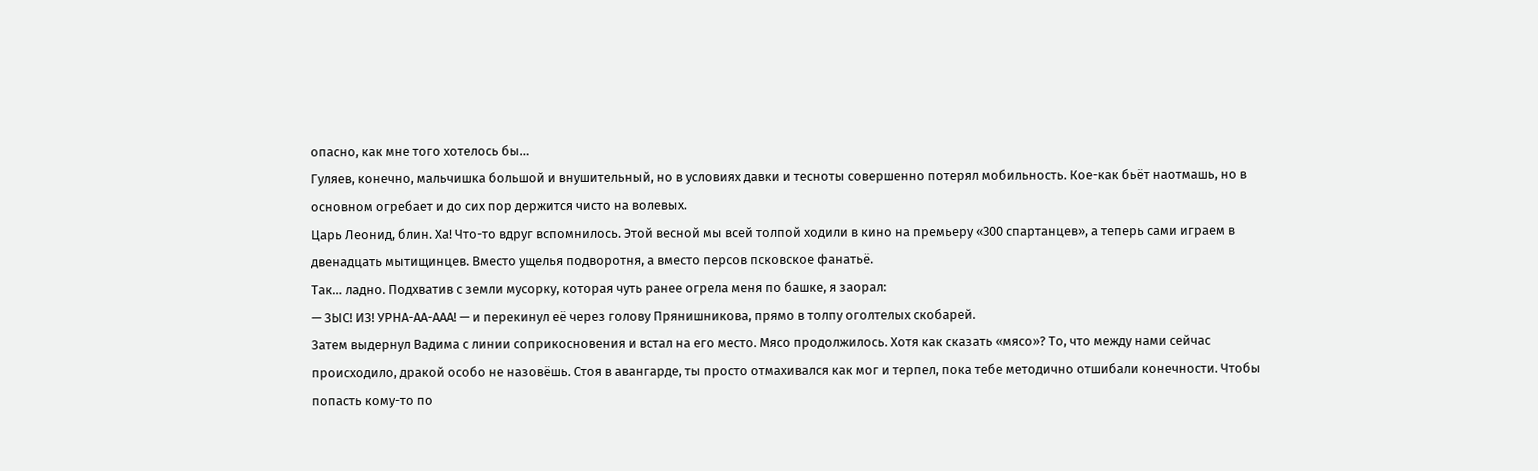опасно, как мне того хотелось бы…
Гуляев, конечно, мальчишка большой и внушительный, но в условиях давки и тесноты совершенно потерял мобильность. Кое-как бьёт наотмашь, но в основном огребает и до сих пор держится чисто на волевых.
Царь Леонид, блин. Ха! Что-то вдруг вспомнилось. Этой весной мы всей толпой ходили в кино на премьеру «300 спартанцев», а теперь сами играем в двенадцать мытищинцев. Вместо ущелья подворотня, а вместо персов псковское фанатьё.
Так… ладно. Подхватив с земли мусорку, которая чуть ранее огрела меня по башке, я заорал:
— ЗЫС! ИЗ! УРНА-АА-ААА! — и перекинул её через голову Прянишникова, прямо в толпу оголтелых скобарей.
Затем выдернул Вадима с линии соприкосновения и встал на его место. Мясо продолжилось. Хотя как сказать «мясо»? То, что между нами сейчас происходило, дракой особо не назовёшь. Стоя в авангарде, ты просто отмахивался как мог и терпел, пока тебе методично отшибали конечности. Чтобы попасть кому-то по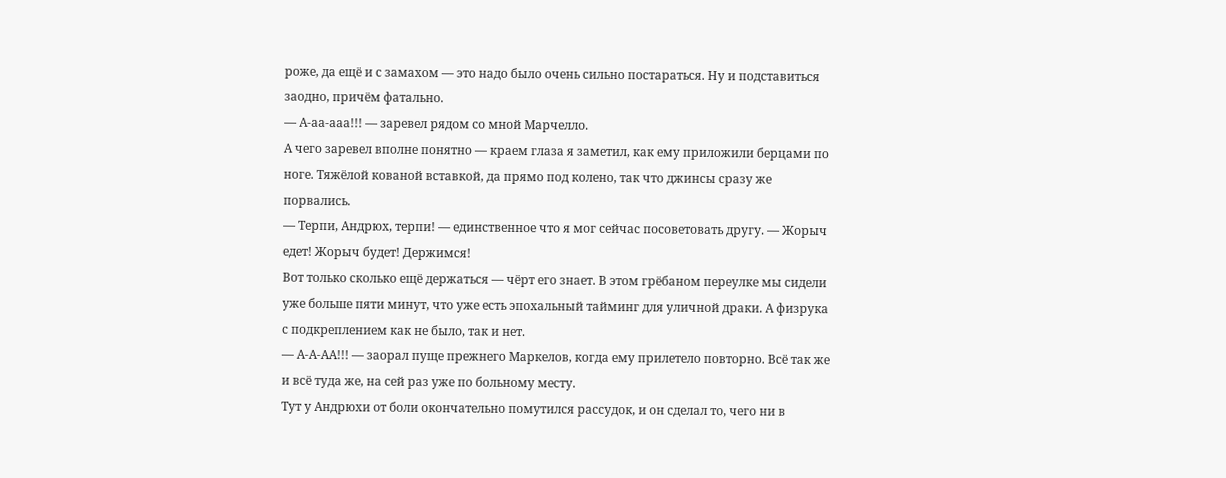роже, да ещё и с замахом — это надо было очень сильно постараться. Ну и подставиться заодно, причём фатально.
— А-аа-ааа!!! — заревел рядом со мной Марчелло.
А чего заревел вполне понятно — краем глаза я заметил, как ему приложили берцами по ноге. Тяжёлой кованой вставкой, да прямо под колено, так что джинсы сразу же порвались.
— Терпи, Андрюх, терпи! — единственное что я мог сейчас посоветовать другу. — Жорыч едет! Жорыч будет! Держимся!
Вот только сколько ещё держаться — чёрт его знает. В этом грёбаном переулке мы сидели уже больше пяти минут, что уже есть эпохальный тайминг для уличной драки. А физрука с подкреплением как не было, так и нет.
— А-А-АА!!! — заорал пуще прежнего Маркелов, когда ему прилетело повторно. Всё так же и всё туда же, на сей раз уже по больному месту.
Тут у Андрюхи от боли окончательно помутился рассудок, и он сделал то, чего ни в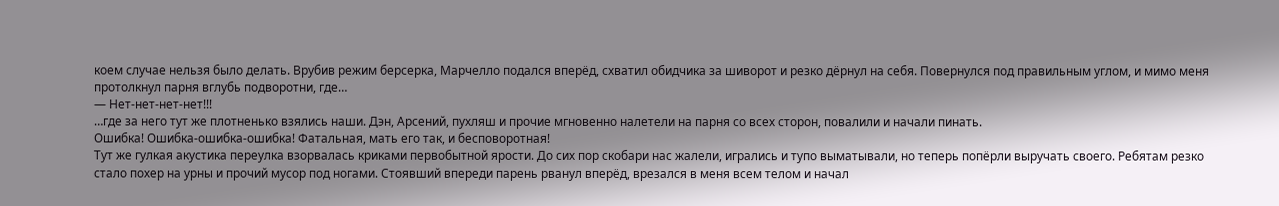коем случае нельзя было делать. Врубив режим берсерка, Марчелло подался вперёд, схватил обидчика за шиворот и резко дёрнул на себя. Повернулся под правильным углом, и мимо меня протолкнул парня вглубь подворотни, где…
— Нет-нет-нет-нет!!!
…где за него тут же плотненько взялись наши. Дэн, Арсений, пухляш и прочие мгновенно налетели на парня со всех сторон, повалили и начали пинать.
Ошибка! Ошибка-ошибка-ошибка! Фатальная, мать его так, и бесповоротная!
Тут же гулкая акустика переулка взорвалась криками первобытной ярости. До сих пор скобари нас жалели, игрались и тупо выматывали, но теперь попёрли выручать своего. Ребятам резко стало похер на урны и прочий мусор под ногами. Стоявший впереди парень рванул вперёд, врезался в меня всем телом и начал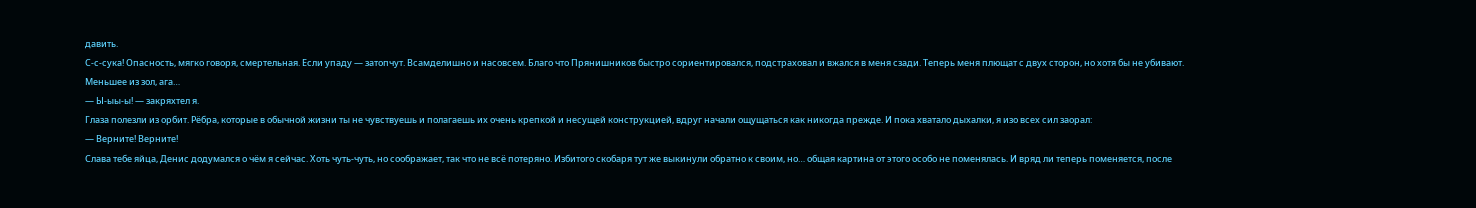давить.
С-с-сука! Опасность, мягко говоря, смертельная. Если упаду — затопчут. Всамделишно и насовсем. Благо что Прянишников быстро сориентировался, подстраховал и вжался в меня сзади. Теперь меня плющат с двух сторон, но хотя бы не убивают. Меньшее из зол, ага…
— Ы-ыы-ы! — закряхтел я.
Глаза полезли из орбит. Рёбра, которые в обычной жизни ты не чувствуешь и полагаешь их очень крепкой и несущей конструкцией, вдруг начали ощущаться как никогда прежде. И пока хватало дыхалки, я изо всех сил заорал:
— Верните! Верните!
Слава тебе яйца, Денис додумался о чём я сейчас. Хоть чуть-чуть, но соображает, так что не всё потеряно. Избитого скобаря тут же выкинули обратно к своим, но… общая картина от этого особо не поменялась. И вряд ли теперь поменяется, после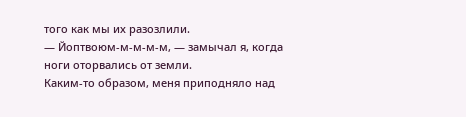того как мы их разозлили.
— Йоптвоюм-м-м-м-м, — замычал я, когда ноги оторвались от земли.
Каким-то образом, меня приподняло над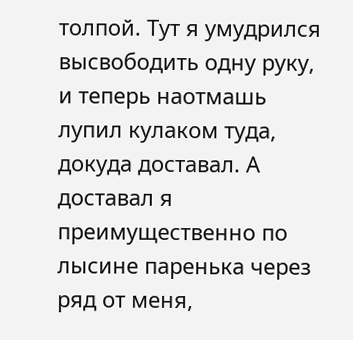толпой. Тут я умудрился высвободить одну руку, и теперь наотмашь лупил кулаком туда, докуда доставал. А доставал я преимущественно по лысине паренька через ряд от меня,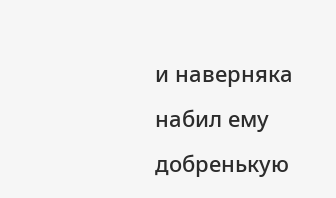и наверняка набил ему добренькую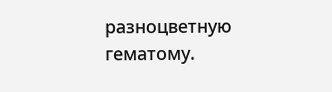разноцветную гематому.